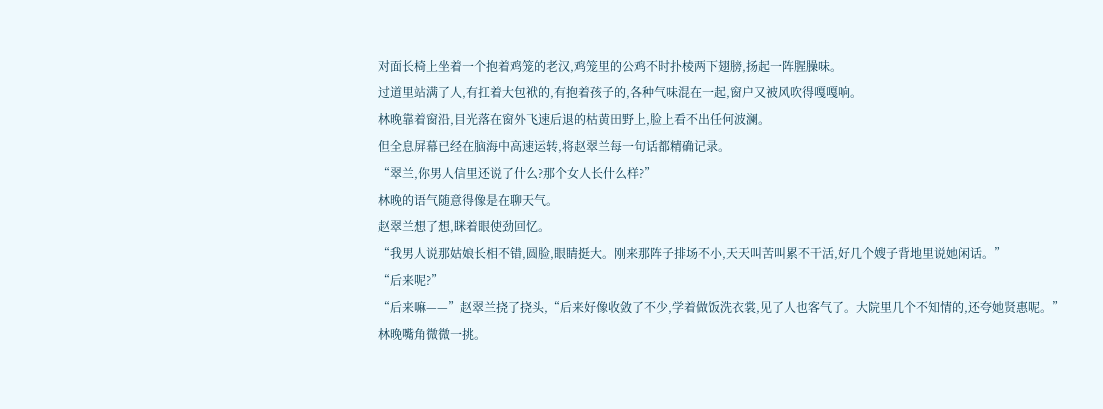对面长椅上坐着一个抱着鸡笼的老汉,鸡笼里的公鸡不时扑棱两下翅膀,扬起一阵腥臊味。
过道里站满了人,有扛着大包袱的,有抱着孩子的,各种气味混在一起,窗户又被风吹得嘎嘎响。
林晚靠着窗沿,目光落在窗外飞速后退的枯黄田野上,脸上看不出任何波澜。
但全息屏幕已经在脑海中高速运转,将赵翠兰每一句话都精确记录。
“翠兰,你男人信里还说了什么?那个女人长什么样?”
林晚的语气随意得像是在聊天气。
赵翠兰想了想,眯着眼使劲回忆。
“我男人说那姑娘长相不错,圆脸,眼睛挺大。刚来那阵子排场不小,天天叫苦叫累不干活,好几个嫂子背地里说她闲话。”
“后来呢?”
“后来嘛——”赵翠兰挠了挠头,“后来好像收敛了不少,学着做饭洗衣裳,见了人也客气了。大院里几个不知情的,还夸她贤惠呢。”
林晚嘴角微微一挑。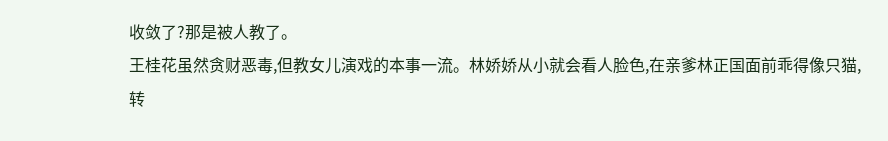收敛了?那是被人教了。
王桂花虽然贪财恶毒,但教女儿演戏的本事一流。林娇娇从小就会看人脸色,在亲爹林正国面前乖得像只猫,转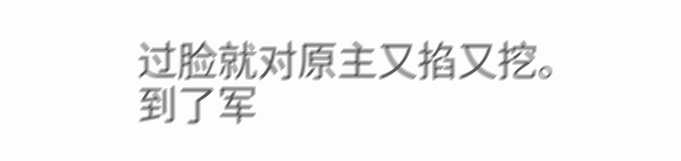过脸就对原主又掐又挖。
到了军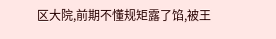区大院,前期不懂规矩露了馅,被王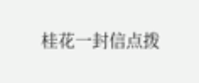桂花一封信点拨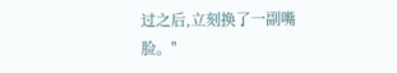过之后,立刻换了一副嘴脸。"